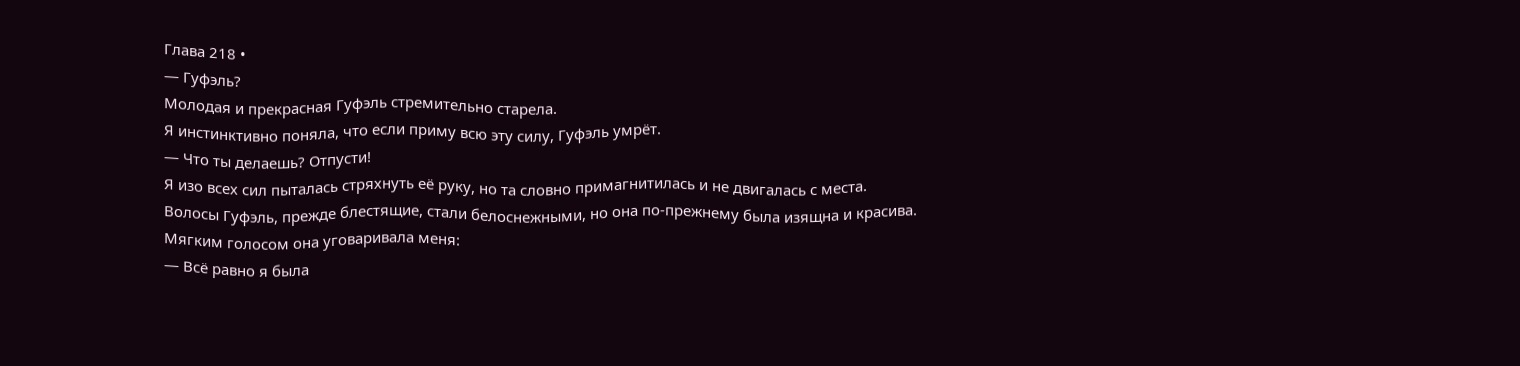Глава 218 •
— Гуфэль?
Молодая и прекрасная Гуфэль стремительно старела.
Я инстинктивно поняла, что если приму всю эту силу, Гуфэль умрёт.
— Что ты делаешь? Отпусти!
Я изо всех сил пыталась стряхнуть её руку, но та словно примагнитилась и не двигалась с места.
Волосы Гуфэль, прежде блестящие, стали белоснежными, но она по-прежнему была изящна и красива.
Мягким голосом она уговаривала меня:
— Всё равно я была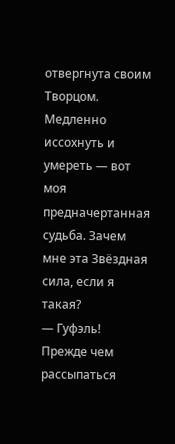отвергнута своим Творцом. Медленно иссохнуть и умереть — вот моя предначертанная судьба. Зачем мне эта Звёздная сила, если я такая?
— Гуфэль!
Прежде чем рассыпаться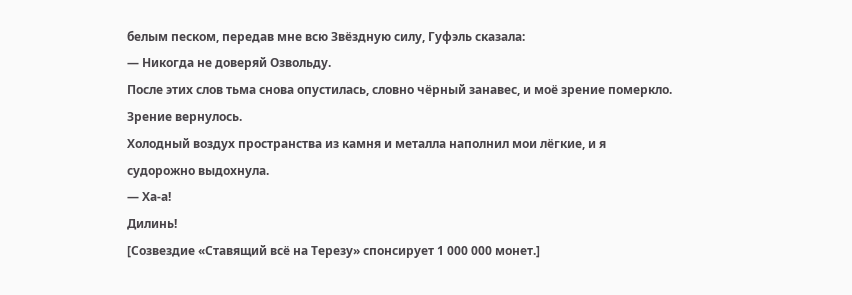белым песком, передав мне всю Звёздную силу, Гуфэль сказала:
— Никогда не доверяй Озвольду.
После этих слов тьма снова опустилась, словно чёрный занавес, и моё зрение померкло.
Зрение вернулось.
Холодный воздух пространства из камня и металла наполнил мои лёгкие, и я судорожно выдохнула.
— Ха-а!
Дилинь!
[Созвездие «Ставящий всё на Терезу» спонсирует 1 000 000 монет.]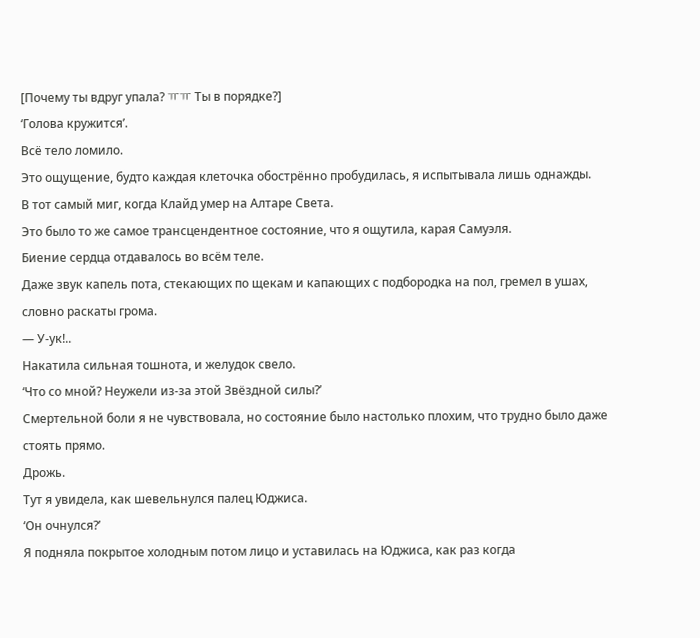[Почему ты вдруг упала? ㅠㅠ Ты в порядке?]
‘Голова кружится’.
Всё тело ломило.
Это ощущение, будто каждая клеточка обострённо пробудилась, я испытывала лишь однажды.
В тот самый миг, когда Клайд умер на Алтаре Света.
Это было то же самое трансцендентное состояние, что я ощутила, карая Самуэля.
Биение сердца отдавалось во всём теле.
Даже звук капель пота, стекающих по щекам и капающих с подбородка на пол, гремел в ушах, словно раскаты грома.
— У-ук!..
Накатила сильная тошнота, и желудок свело.
‘Что со мной? Неужели из-за этой Звёздной силы?’
Смертельной боли я не чувствовала, но состояние было настолько плохим, что трудно было даже стоять прямо.
Дрожь.
Тут я увидела, как шевельнулся палец Юджиса.
‘Он очнулся?’
Я подняла покрытое холодным потом лицо и уставилась на Юджиса, как раз когда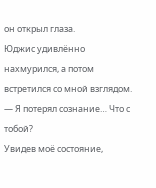он открыл глаза.
Юджис удивлённо нахмурился, а потом встретился со мной взглядом.
— Я потерял сознание… Что с тобой?
Увидев моё состояние,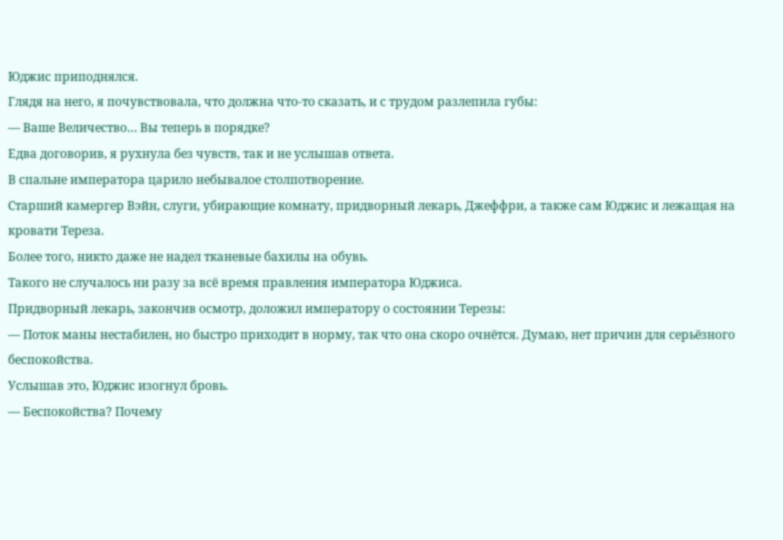Юджис приподнялся.
Глядя на него, я почувствовала, что должна что-то сказать, и с трудом разлепила губы:
— Ваше Величество… Вы теперь в порядке?
Едва договорив, я рухнула без чувств, так и не услышав ответа.
В спальне императора царило небывалое столпотворение.
Старший камергер Вэйн, слуги, убирающие комнату, придворный лекарь, Джеффри, а также сам Юджис и лежащая на кровати Тереза.
Более того, никто даже не надел тканевые бахилы на обувь.
Такого не случалось ни разу за всё время правления императора Юджиса.
Придворный лекарь, закончив осмотр, доложил императору о состоянии Терезы:
— Поток маны нестабилен, но быстро приходит в норму, так что она скоро очнётся. Думаю, нет причин для серьёзного беспокойства.
Услышав это, Юджис изогнул бровь.
— Беспокойства? Почему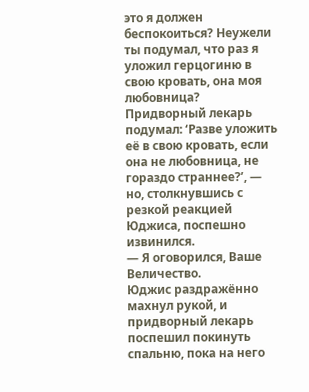это я должен беспокоиться? Неужели ты подумал, что раз я уложил герцогиню в свою кровать, она моя любовница?
Придворный лекарь подумал: ‘Разве уложить её в свою кровать, если она не любовница, не гораздо страннее?’, — но, столкнувшись с резкой реакцией Юджиса, поспешно извинился.
— Я оговорился, Ваше Величество.
Юджис раздражённо махнул рукой, и придворный лекарь поспешил покинуть спальню, пока на него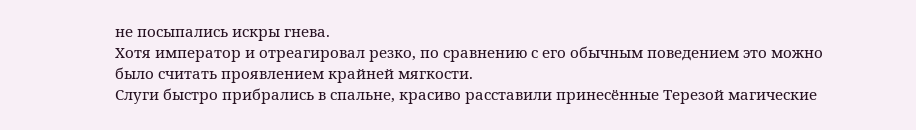не посыпались искры гнева.
Хотя император и отреагировал резко, по сравнению с его обычным поведением это можно было считать проявлением крайней мягкости.
Слуги быстро прибрались в спальне, красиво расставили принесённые Терезой магические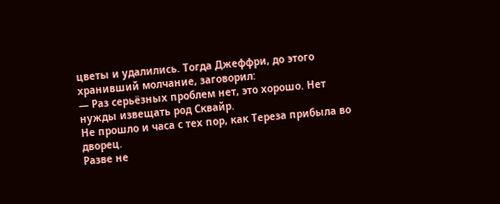цветы и удалились. Тогда Джеффри, до этого хранивший молчание, заговорил:
— Раз серьёзных проблем нет, это хорошо. Нет нужды извещать род Сквайр.
Не прошло и часа с тех пор, как Тереза прибыла во дворец.
Разве не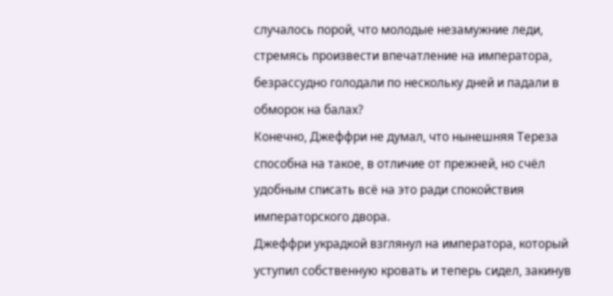случалось порой, что молодые незамужние леди, стремясь произвести впечатление на императора, безрассудно голодали по нескольку дней и падали в обморок на балах?
Конечно, Джеффри не думал, что нынешняя Тереза способна на такое, в отличие от прежней, но счёл удобным списать всё на это ради спокойствия императорского двора.
Джеффри украдкой взглянул на императора, который уступил собственную кровать и теперь сидел, закинув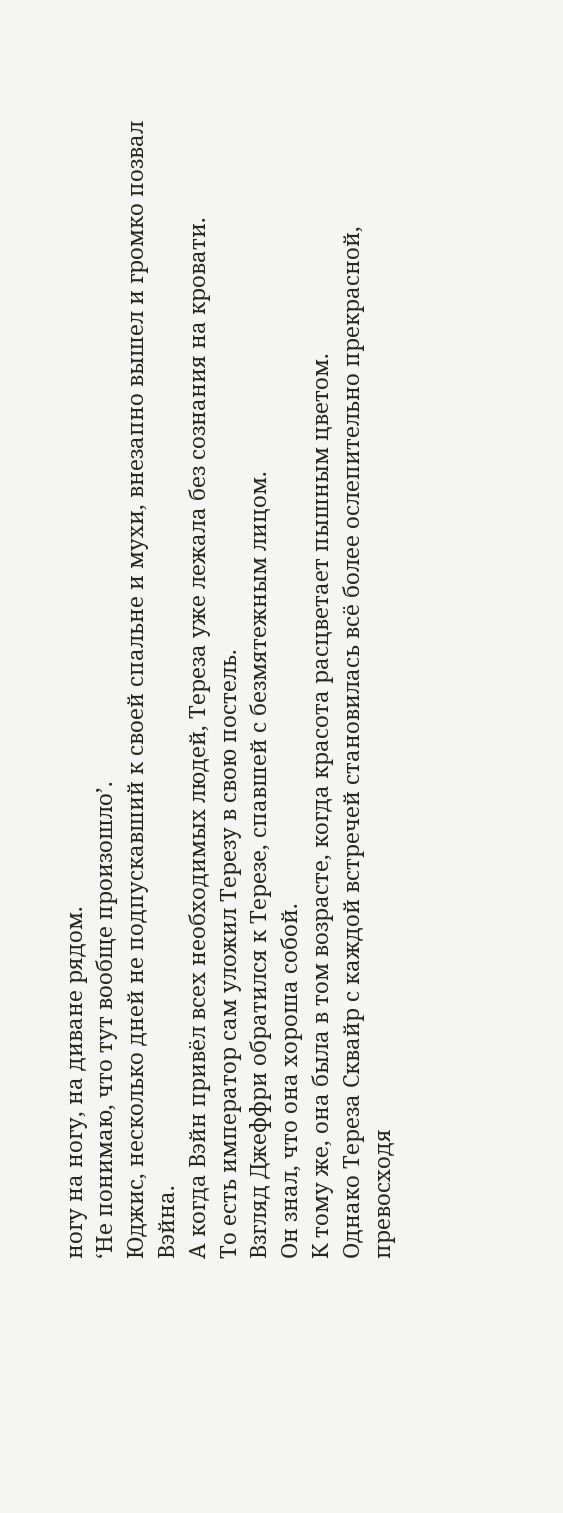ногу на ногу, на диване рядом.
‘Не понимаю, что тут вообще произошло’.
Юджис, несколько дней не подпускавший к своей спальне и мухи, внезапно вышел и громко позвал Вэйна.
А когда Вэйн привёл всех необходимых людей, Тереза уже лежала без сознания на кровати.
То есть император сам уложил Терезу в свою постель.
Взгляд Джеффри обратился к Терезе, спавшей с безмятежным лицом.
Он знал, что она хороша собой.
К тому же, она была в том возрасте, когда красота расцветает пышным цветом.
Однако Тереза Сквайр с каждой встречей становилась всё более ослепительно прекрасной, превосходя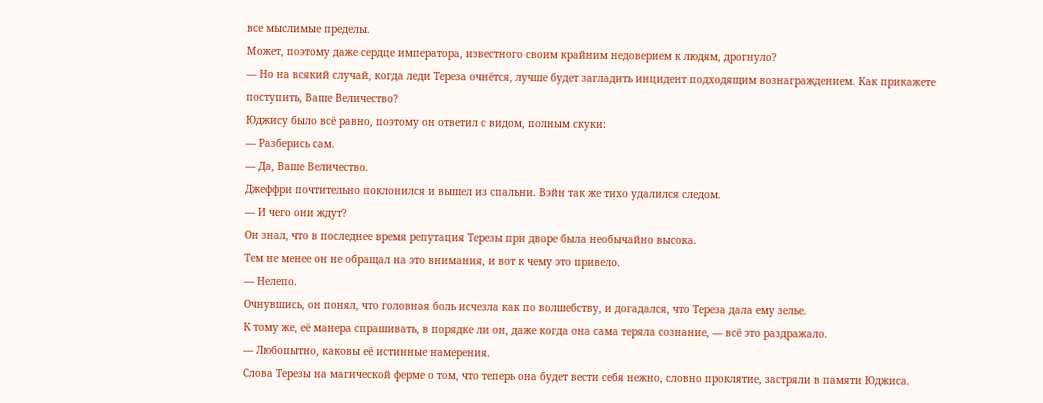все мыслимые пределы.
Может, поэтому даже сердце императора, известного своим крайним недоверием к людям, дрогнуло?
— Но на всякий случай, когда леди Тереза очнётся, лучше будет загладить инцидент подходящим вознаграждением. Как прикажете поступить, Ваше Величество?
Юджису было всё равно, поэтому он ответил с видом, полным скуки:
— Разберись сам.
— Да, Ваше Величество.
Джеффри почтительно поклонился и вышел из спальни. Вэйн так же тихо удалился следом.
— И чего они ждут?
Он знал, что в последнее время репутация Терезы при дворе была необычайно высока.
Тем не менее он не обращал на это внимания, и вот к чему это привело.
— Нелепо.
Очнувшись, он понял, что головная боль исчезла как по волшебству, и догадался, что Тереза дала ему зелье.
К тому же, её манера спрашивать, в порядке ли он, даже когда она сама теряла сознание, — всё это раздражало.
— Любопытно, каковы её истинные намерения.
Слова Терезы на магической ферме о том, что теперь она будет вести себя нежно, словно проклятие, застряли в памяти Юджиса.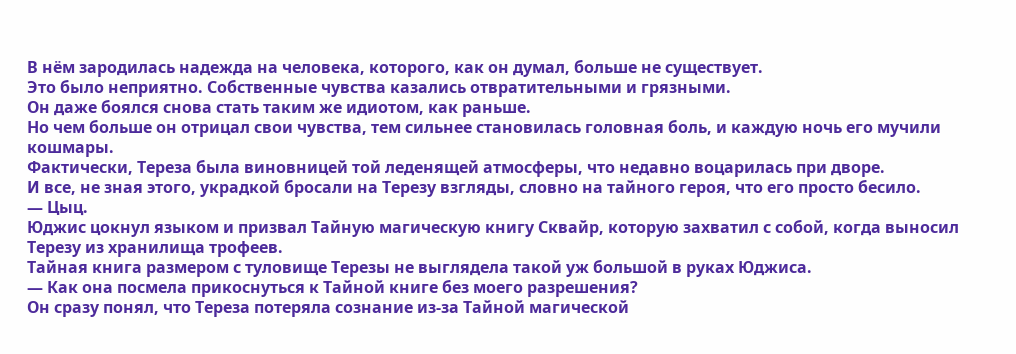В нём зародилась надежда на человека, которого, как он думал, больше не существует.
Это было неприятно. Собственные чувства казались отвратительными и грязными.
Он даже боялся снова стать таким же идиотом, как раньше.
Но чем больше он отрицал свои чувства, тем сильнее становилась головная боль, и каждую ночь его мучили кошмары.
Фактически, Тереза была виновницей той леденящей атмосферы, что недавно воцарилась при дворе.
И все, не зная этого, украдкой бросали на Терезу взгляды, словно на тайного героя, что его просто бесило.
— Цыц.
Юджис цокнул языком и призвал Тайную магическую книгу Сквайр, которую захватил с собой, когда выносил Терезу из хранилища трофеев.
Тайная книга размером с туловище Терезы не выглядела такой уж большой в руках Юджиса.
— Как она посмела прикоснуться к Тайной книге без моего разрешения?
Он сразу понял, что Тереза потеряла сознание из-за Тайной магической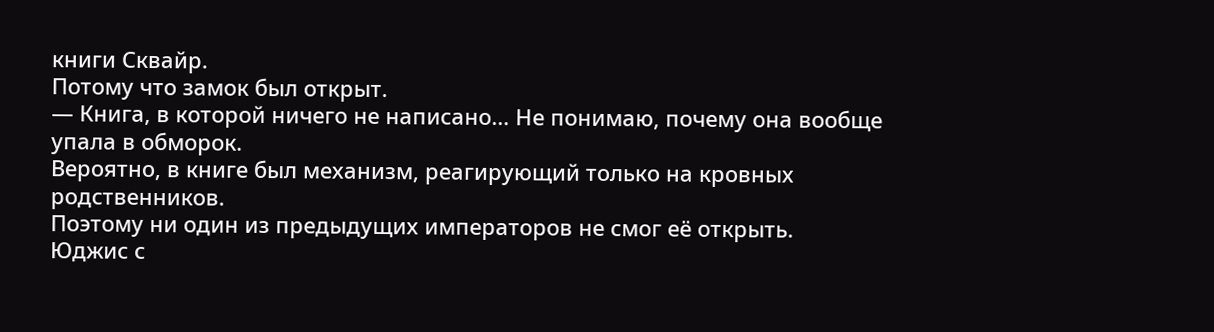книги Сквайр.
Потому что замок был открыт.
— Книга, в которой ничего не написано… Не понимаю, почему она вообще упала в обморок.
Вероятно, в книге был механизм, реагирующий только на кровных родственников.
Поэтому ни один из предыдущих императоров не смог её открыть.
Юджис с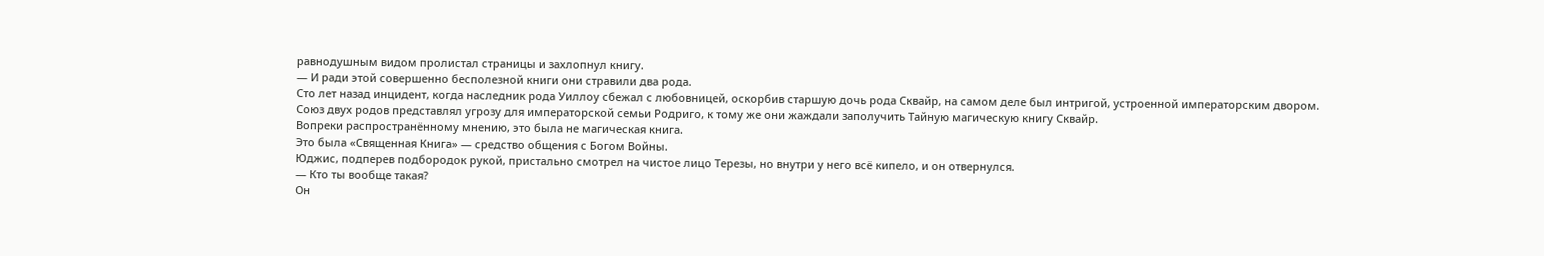равнодушным видом пролистал страницы и захлопнул книгу.
— И ради этой совершенно бесполезной книги они стравили два рода.
Сто лет назад инцидент, когда наследник рода Уиллоу сбежал с любовницей, оскорбив старшую дочь рода Сквайр, на самом деле был интригой, устроенной императорским двором.
Союз двух родов представлял угрозу для императорской семьи Родриго, к тому же они жаждали заполучить Тайную магическую книгу Сквайр.
Вопреки распространённому мнению, это была не магическая книга.
Это была «Священная Книга» — средство общения с Богом Войны.
Юджис, подперев подбородок рукой, пристально смотрел на чистое лицо Терезы, но внутри у него всё кипело, и он отвернулся.
— Кто ты вообще такая?
Он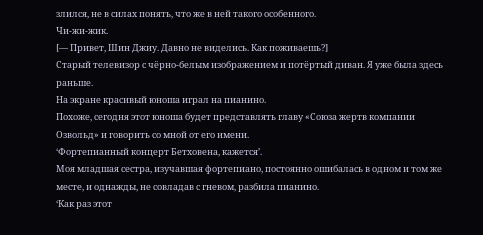злился, не в силах понять, что же в ней такого особенного.
Чи-жи-жик.
[— Привет, Шин Джиу. Давно не виделись. Как поживаешь?]
Старый телевизор с чёрно-белым изображением и потёртый диван. Я уже была здесь раньше.
На экране красивый юноша играл на пианино.
Похоже, сегодня этот юноша будет представлять главу «Союза жертв компании Озвольд» и говорить со мной от его имени.
‘Фортепианный концерт Бетховена, кажется’.
Моя младшая сестра, изучавшая фортепиано, постоянно ошибалась в одном и том же месте, и однажды, не совладав с гневом, разбила пианино.
‘Как раз этот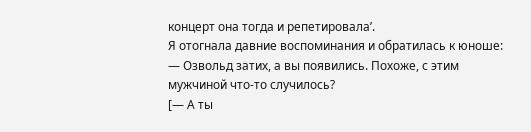концерт она тогда и репетировала’.
Я отогнала давние воспоминания и обратилась к юноше:
— Озвольд затих, а вы появились. Похоже, с этим мужчиной что-то случилось?
[— А ты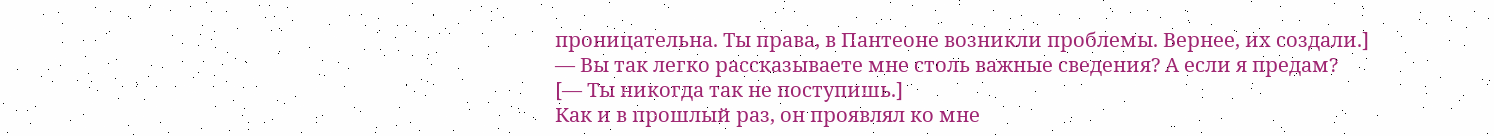проницательна. Ты права, в Пантеоне возникли проблемы. Вернее, их создали.]
— Вы так легко рассказываете мне столь важные сведения? А если я предам?
[— Ты никогда так не поступишь.]
Как и в прошлый раз, он проявлял ко мне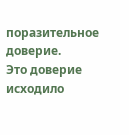поразительное доверие.
Это доверие исходило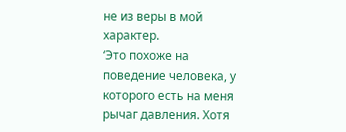не из веры в мой характер.
‘Это похоже на поведение человека, у которого есть на меня рычаг давления. Хотя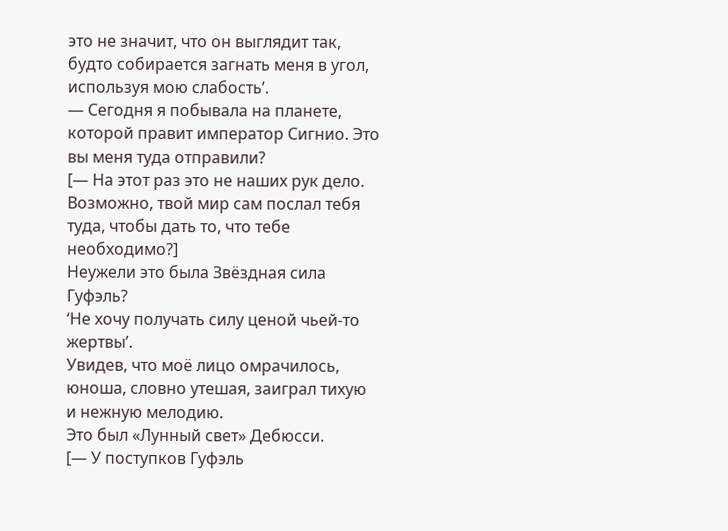это не значит, что он выглядит так, будто собирается загнать меня в угол, используя мою слабость’.
— Сегодня я побывала на планете, которой правит император Сигнио. Это вы меня туда отправили?
[— На этот раз это не наших рук дело. Возможно, твой мир сам послал тебя туда, чтобы дать то, что тебе необходимо?]
Неужели это была Звёздная сила Гуфэль?
‘Не хочу получать силу ценой чьей-то жертвы’.
Увидев, что моё лицо омрачилось, юноша, словно утешая, заиграл тихую и нежную мелодию.
Это был «Лунный свет» Дебюсси.
[— У поступков Гуфэль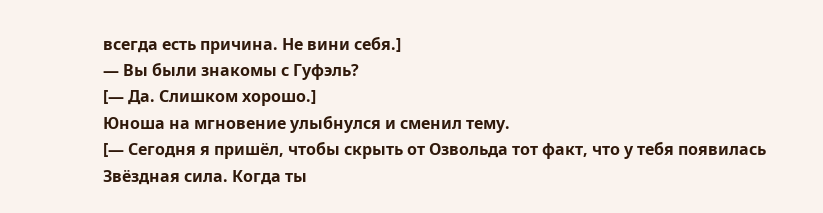всегда есть причина. Не вини себя.]
— Вы были знакомы с Гуфэль?
[— Да. Слишком хорошо.]
Юноша на мгновение улыбнулся и сменил тему.
[— Сегодня я пришёл, чтобы скрыть от Озвольда тот факт, что у тебя появилась Звёздная сила. Когда ты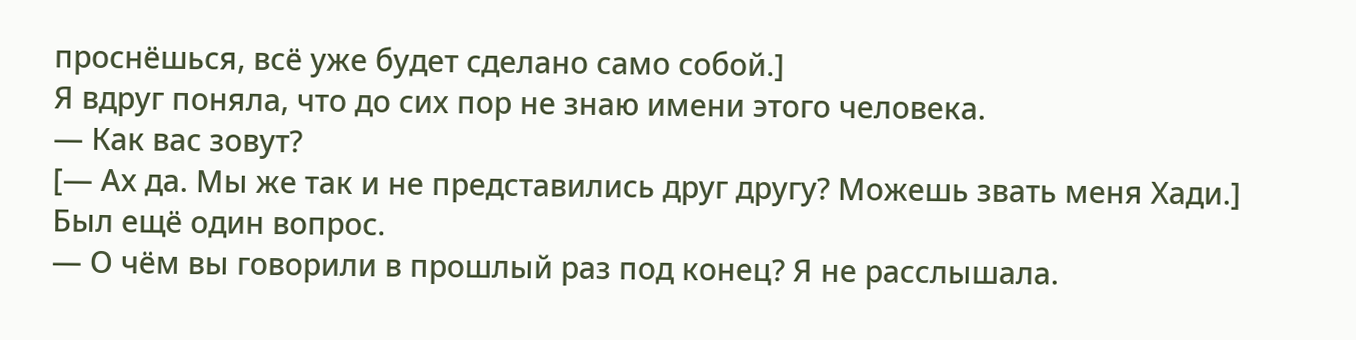проснёшься, всё уже будет сделано само собой.]
Я вдруг поняла, что до сих пор не знаю имени этого человека.
— Как вас зовут?
[— Ах да. Мы же так и не представились друг другу? Можешь звать меня Хади.]
Был ещё один вопрос.
— О чём вы говорили в прошлый раз под конец? Я не расслышала.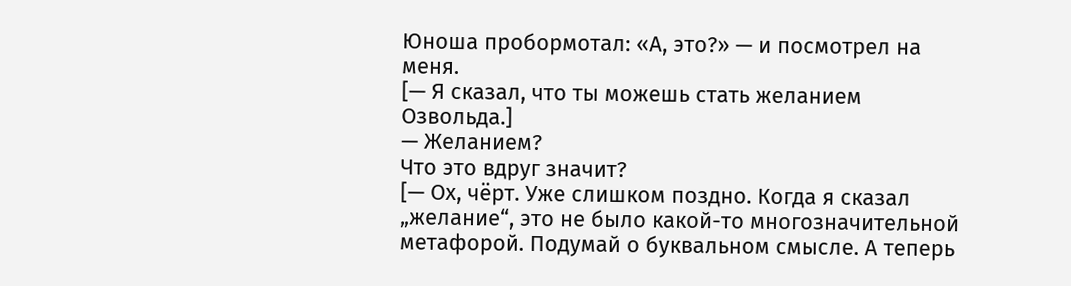Юноша пробормотал: «А, это?» — и посмотрел на меня.
[— Я сказал, что ты можешь стать желанием Озвольда.]
— Желанием?
Что это вдруг значит?
[— Ох, чёрт. Уже слишком поздно. Когда я сказал „желание“, это не было какой-то многозначительной метафорой. Подумай о буквальном смысле. А теперь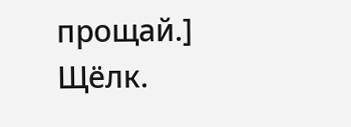прощай.]
Щёлк.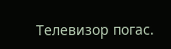Телевизор погас.